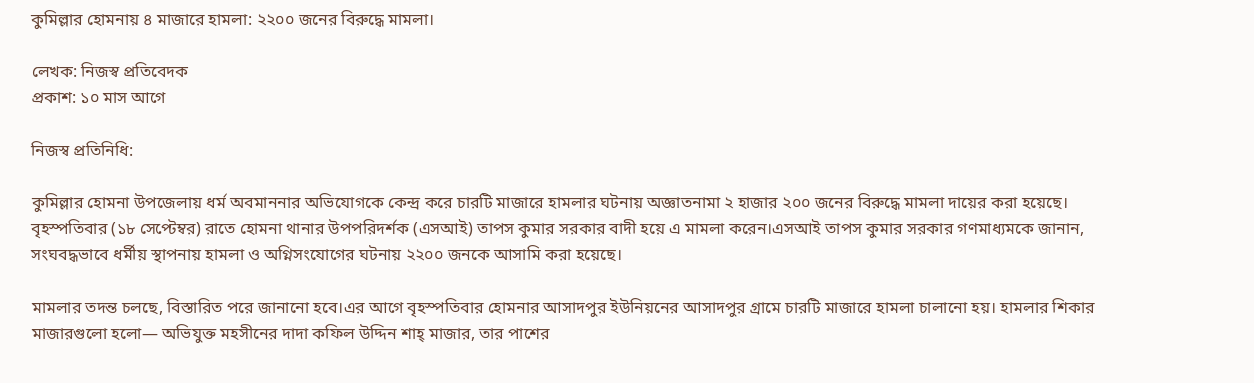কুমিল্লার হোমনায় ৪ মাজারে হামলা: ২২০০ জনের বিরুদ্ধে মামলা।

লেখক: নিজস্ব প্রতিবেদক
প্রকাশ: ১০ মাস আগে

নিজস্ব প্রতিনিধি:

কুমিল্লার হোমনা উপজেলায় ধর্ম অবমাননার অভিযোগকে কেন্দ্র করে চারটি মাজারে হামলার ঘটনায় অজ্ঞাতনামা ২ হাজার ২০০ জনের বিরুদ্ধে মামলা দায়ের করা হয়েছে। বৃহস্পতিবার (১৮ সেপ্টেম্বর) রাতে হোমনা থানার উপপরিদর্শক (এসআই) তাপস কুমার সরকার বাদী হয়ে এ মামলা করেন।এসআই তাপস কুমার সরকার গণমাধ্যমকে জানান, সংঘবদ্ধভাবে ধর্মীয় স্থাপনায় হামলা ও অগ্নিসংযোগের ঘটনায় ২২০০ জনকে আসামি করা হয়েছে।

মামলার তদন্ত চলছে, বিস্তারিত পরে জানানো হবে।এর আগে বৃহস্পতিবার হোমনার আসাদপুর ইউনিয়নের আসাদপুর গ্রামে চারটি মাজারে হামলা চালানো হয়। হামলার শিকার মাজারগুলো হলো— অভিযুক্ত মহসীনের দাদা কফিল উদ্দিন শাহ্ মাজার, তার পাশের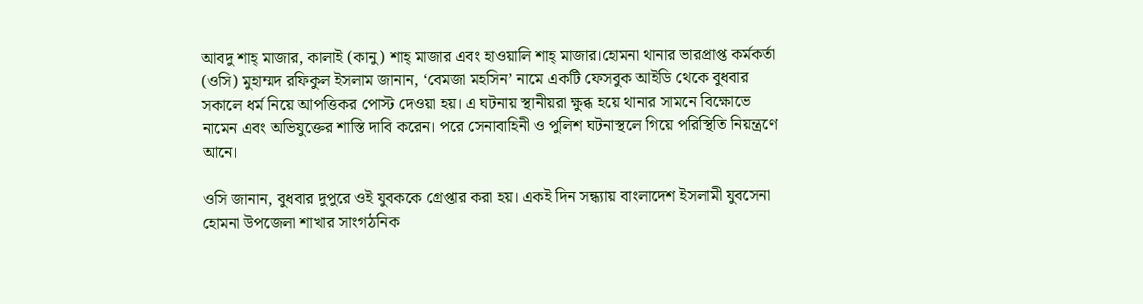আবদু শাহ্ মাজার, কালাই (কানু) শাহ্ মাজার এবং হাওয়ালি শাহ্ মাজার।হোমনা থানার ভারপ্রাপ্ত কর্মকর্তা (ওসি) মুহাম্মদ রফিকুল ইসলাম জানান, ‘বেমজা মহসিন’ নামে একটি ফেসবুক আইডি থেকে বুধবার সকালে ধর্ম নিয়ে আপত্তিকর পোস্ট দেওয়া হয়। এ ঘটনায় স্থানীয়রা ক্ষুব্ধ হয়ে থানার সামনে বিক্ষোভে নামেন এবং অভিযুক্তের শাস্তি দাবি করেন। পরে সেনাবাহিনী ও পুলিশ ঘটনাস্থলে গিয়ে পরিস্থিতি নিয়ন্ত্রণে আনে।

ওসি জানান, বুধবার দুপুরে ওই যুবককে গ্রেপ্তার করা হয়। একই দিন সন্ধ্যায় বাংলাদেশ ইসলামী যুবসেনা হোমনা উপজেলা শাখার সাংগঠনিক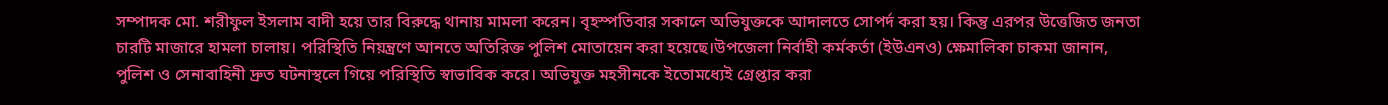সম্পাদক মো. শরীফুল ইসলাম বাদী হয়ে তার বিরুদ্ধে থানায় মামলা করেন। বৃহস্পতিবার সকালে অভিযুক্তকে আদালতে সোপর্দ করা হয়। কিন্তু এরপর উত্তেজিত জনতা চারটি মাজারে হামলা চালায়। পরিস্থিতি নিয়ন্ত্রণে আনতে অতিরিক্ত পুলিশ মোতায়েন করা হয়েছে।উপজেলা নির্বাহী কর্মকর্তা (ইউএনও) ক্ষেমালিকা চাকমা জানান, পুলিশ ও সেনাবাহিনী দ্রুত ঘটনাস্থলে গিয়ে পরিস্থিতি স্বাভাবিক করে। অভিযুক্ত মহসীনকে ইতোমধ্যেই গ্রেপ্তার করা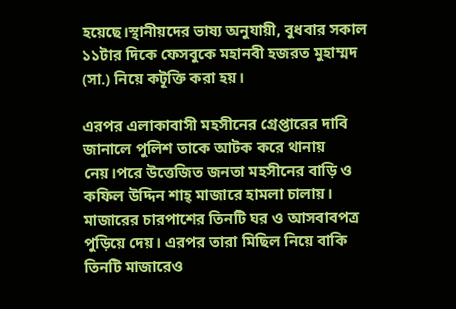হয়েছে।স্থানীয়দের ভাষ্য অনুযায়ী, বুধবার সকাল ১১টার দিকে ফেসবুকে মহানবী হজরত মুহাম্মদ (সা.) নিয়ে কটূক্তি করা হয়।

এরপর এলাকাবাসী মহসীনের গ্রেপ্তারের দাবি জানালে পুলিশ তাকে আটক করে থানায় নেয়।পরে উত্তেজিত জনতা মহসীনের বাড়ি ও কফিল উদ্দিন শাহ্ মাজারে হামলা চালায়। মাজারের চারপাশের তিনটি ঘর ও আসবাবপত্র পুড়িয়ে দেয়। এরপর তারা মিছিল নিয়ে বাকি তিনটি মাজারেও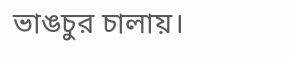ভাঙচুর চালায়।